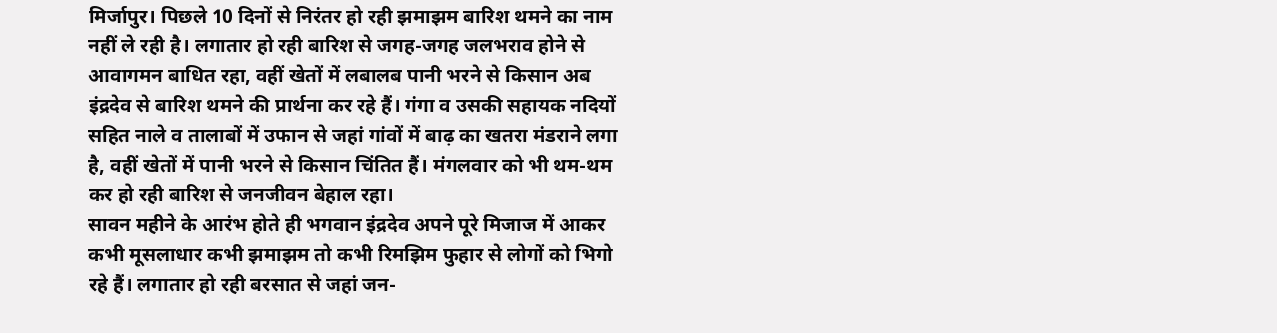मिर्जापुर। पिछले 10 दिनों से निरंतर हो रही झमाझम बारिश थमने का नाम नहीं ले रही है। लगातार हो रही बारिश से जगह-जगह जलभराव होने से आवागमन बाधित रहा, वहीं खेतों में लबालब पानी भरने से किसान अब इंद्रदेव से बारिश थमने की प्रार्थना कर रहे हैं। गंगा व उसकी सहायक नदियों सहित नाले व तालाबों में उफान से जहां गांवों में बाढ़ का खतरा मंडराने लगा है, वहीं खेतों में पानी भरने से किसान चिंतित हैं। मंगलवार को भी थम-थम कर हो रही बारिश से जनजीवन बेहाल रहा।
सावन महीने के आरंभ होते ही भगवान इंद्रदेव अपने पूरे मिजाज में आकर कभी मूसलाधार कभी झमाझम तो कभी रिमझिम फुहार से लोगों को भिगो रहे हैं। लगातार हो रही बरसात से जहां जन-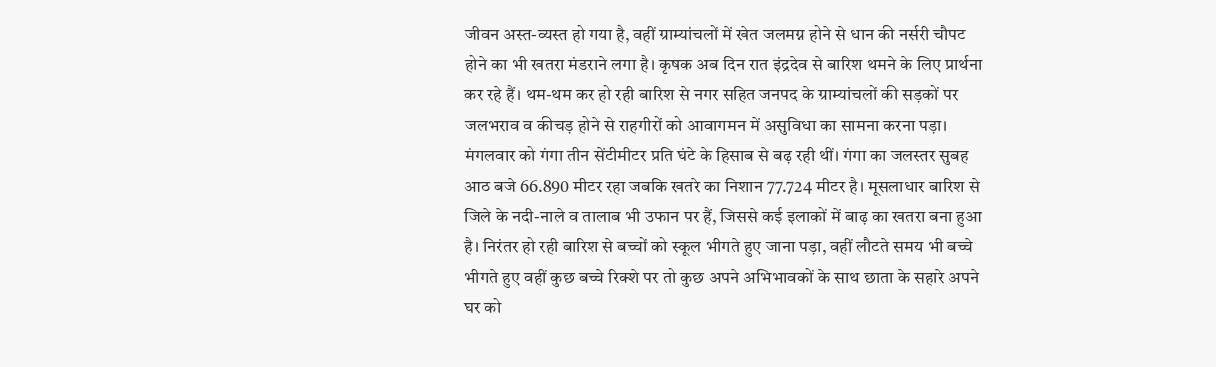जीवन अस्त-व्यस्त हो गया है, वहीं ग्राम्यांचलों में खेत जलमग्न होने से धान की नर्सरी चौपट होने का भी खतरा मंडराने लगा है। कृषक अब दिन रात इंद्रदेव से बारिश थमने के लिए प्रार्थना कर रहे हैं। थम-थम कर हो रही बारिश से नगर सहित जनपद के ग्राम्यांचलों की सड़कों पर जलभराव व कीचड़ होने से राहगीरों को आवागमन में असुविधा का सामना करना पड़ा। मंगलवार को गंगा तीन सेंटीमीटर प्रति घंटे के हिसाब से बढ़ रही थीं। गंगा का जलस्तर सुबह आठ बजे 66.890 मीटर रहा जबकि खतरे का निशान 77.724 मीटर है। मूसलाधार बारिश से जिले के नदी-नाले व तालाब भी उफान पर हैं, जिससे कई इलाकों में बाढ़ का खतरा बना हुआ है। निरंतर हो रही बारिश से बच्चों को स्कूल भीगते हुए जाना पड़ा, वहीं लौटते समय भी बच्चे भीगते हुए वहीं कुछ बच्चे रिक्शे पर तो कुछ अपने अभिभावकों के साथ छाता के सहारे अपने घर को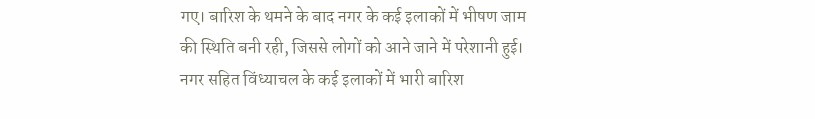गए। बारिश के थमने के बाद नगर के कई इलाकों में भीषण जाम की स्थिति बनी रही, जिससे लोगों को आने जाने में परेशानी हुई। नगर सहित विंध्याचल के कई इलाकों में भारी बारिश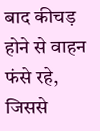बाद कीचड़ होने से वाहन फंसे रहे, जिससे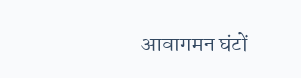आवागमन घंटों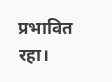प्रभावित रहा।